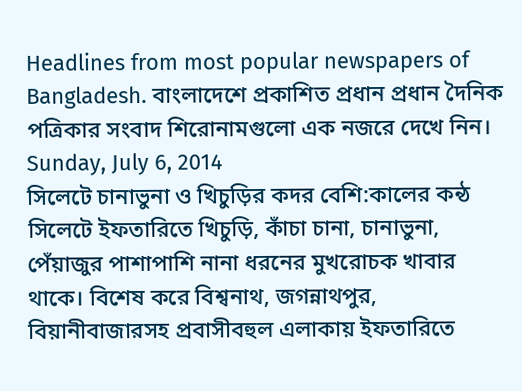Headlines from most popular newspapers of Bangladesh. বাংলাদেশে প্রকাশিত প্রধান প্রধান দৈনিক পত্রিকার সংবাদ শিরোনামগুলো এক নজরে দেখে নিন।
Sunday, July 6, 2014
সিলেটে চানাভুনা ও খিচুড়ির কদর বেশি:কালের কন্ঠ
সিলেটে ইফতারিতে খিচুড়ি, কাঁচা চানা, চানাভুনা, পেঁয়াজুর পাশাপাশি নানা ধরনের মুখরোচক খাবার থাকে। বিশেষ করে বিশ্বনাথ, জগন্নাথপুর, বিয়ানীবাজারসহ প্রবাসীবহুল এলাকায় ইফতারিতে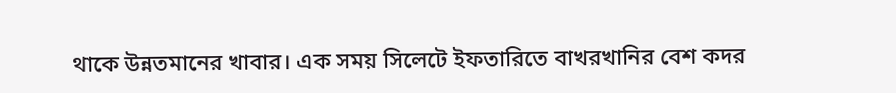থাকে উন্নতমানের খাবার। এক সময় সিলেটে ইফতারিতে বাখরখানির বেশ কদর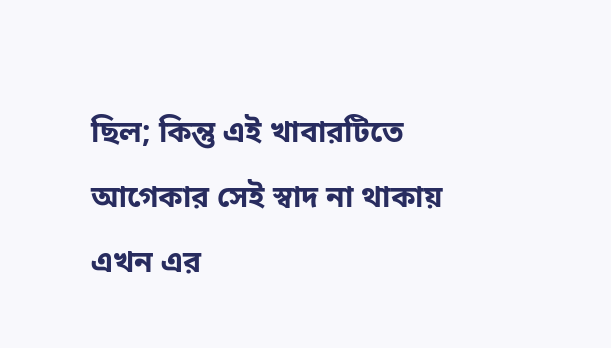ছিল; কিন্তু এই খাবারটিতে আগেকার সেই স্বাদ না থাকায় এখন এর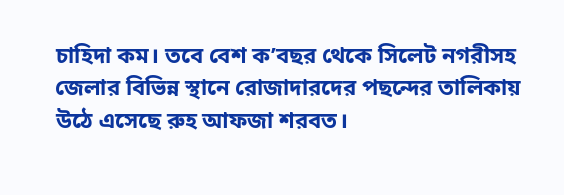চাহিদা কম। তবে বেশ ক’বছর থেকে সিলেট নগরীসহ জেলার বিভিন্ন স্থানে রোজাদারদের পছন্দের তালিকায় উঠে এসেছে রুহ আফজা শরবত।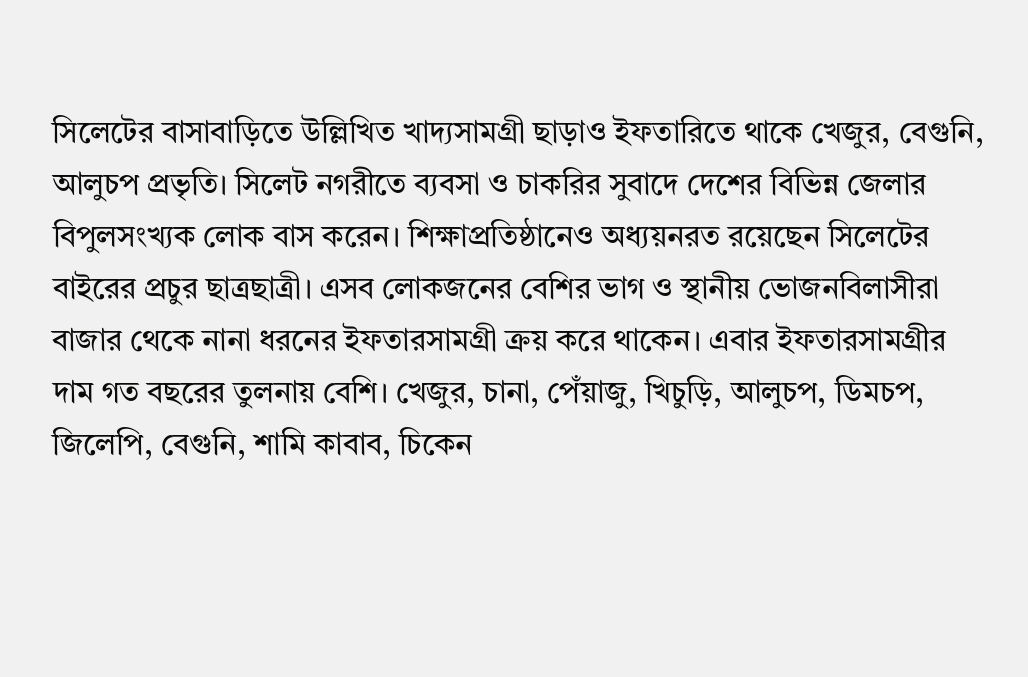সিলেটের বাসাবাড়িতে উল্লিখিত খাদ্যসামগ্রী ছাড়াও ইফতারিতে থাকে খেজুর, বেগুনি, আলুচপ প্রভৃতি। সিলেট নগরীতে ব্যবসা ও চাকরির সুবাদে দেশের বিভিন্ন জেলার বিপুলসংখ্যক লোক বাস করেন। শিক্ষাপ্রতিষ্ঠানেও অধ্যয়নরত রয়েছেন সিলেটের বাইরের প্রচুর ছাত্রছাত্রী। এসব লোকজনের বেশির ভাগ ও স্থানীয় ভোজনবিলাসীরা বাজার থেকে নানা ধরনের ইফতারসামগ্রী ক্রয় করে থাকেন। এবার ইফতারসামগ্রীর দাম গত বছরের তুলনায় বেশি। খেজুর, চানা, পেঁয়াজু, খিচুড়ি, আলুচপ, ডিমচপ, জিলেপি, বেগুনি, শামি কাবাব, চিকেন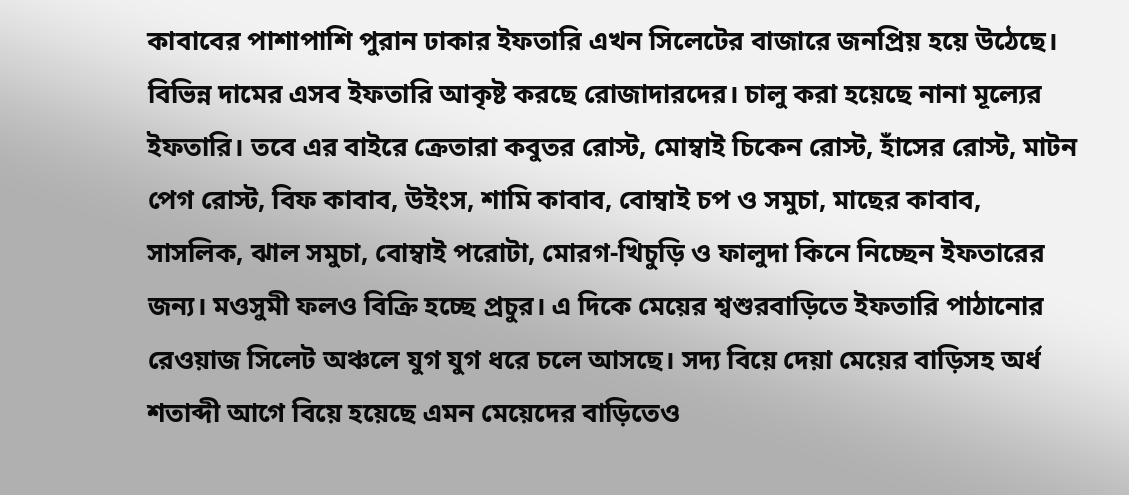কাবাবের পাশাপাশি পুরান ঢাকার ইফতারি এখন সিলেটের বাজারে জনপ্রিয় হয়ে উঠেছে। বিভিন্ন দামের এসব ইফতারি আকৃষ্ট করছে রোজাদারদের। চালু করা হয়েছে নানা মূল্যের ইফতারি। তবে এর বাইরে ক্রেতারা কবুতর রোস্ট, মোম্বাই চিকেন রোস্ট, হাঁসের রোস্ট, মাটন পেগ রোস্ট, বিফ কাবাব, উইংস, শামি কাবাব, বোম্বাই চপ ও সমুচা, মাছের কাবাব, সাসলিক, ঝাল সমুচা, বোম্বাই পরোটা, মোরগ-খিচুড়ি ও ফালুদা কিনে নিচ্ছেন ইফতারের জন্য। মওসুমী ফলও বিক্রি হচ্ছে প্রচুর। এ দিকে মেয়ের শ্বশুরবাড়িতে ইফতারি পাঠানোর রেওয়াজ সিলেট অঞ্চলে যুগ যুগ ধরে চলে আসছে। সদ্য বিয়ে দেয়া মেয়ের বাড়িসহ অর্ধ শতাব্দী আগে বিয়ে হয়েছে এমন মেয়েদের বাড়িতেও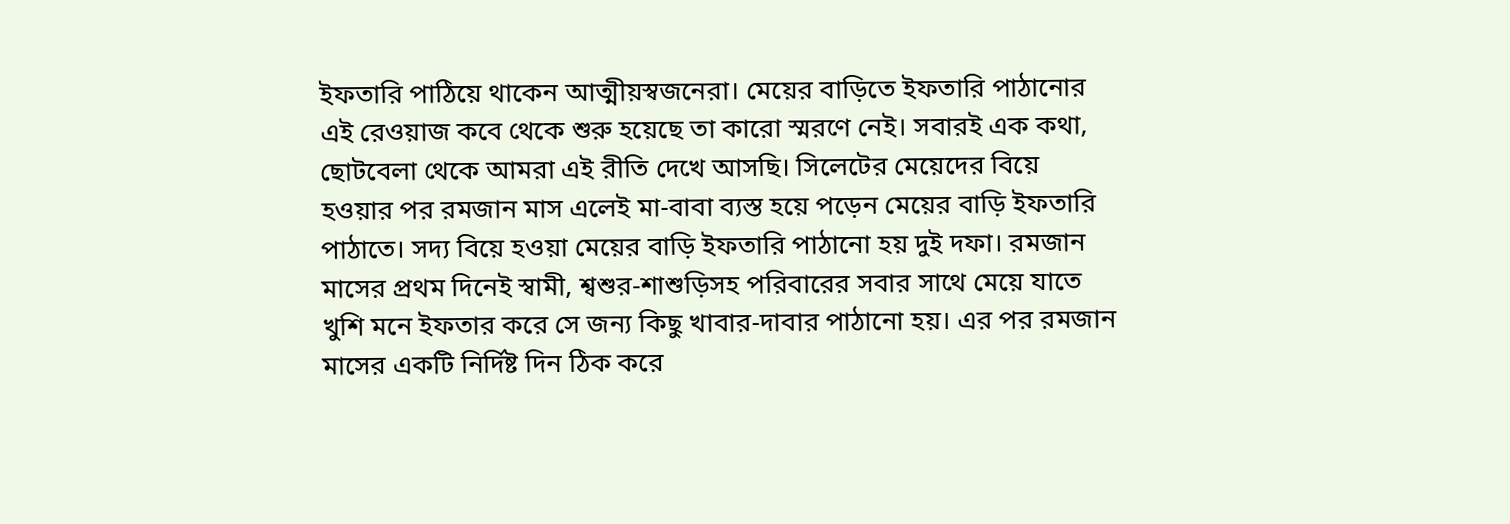ইফতারি পাঠিয়ে থাকেন আত্মীয়স্বজনেরা। মেয়ের বাড়িতে ইফতারি পাঠানোর এই রেওয়াজ কবে থেকে শুরু হয়েছে তা কারো স্মরণে নেই। সবারই এক কথা, ছোটবেলা থেকে আমরা এই রীতি দেখে আসছি। সিলেটের মেয়েদের বিয়ে হওয়ার পর রমজান মাস এলেই মা-বাবা ব্যস্ত হয়ে পড়েন মেয়ের বাড়ি ইফতারি পাঠাতে। সদ্য বিয়ে হওয়া মেয়ের বাড়ি ইফতারি পাঠানো হয় দুই দফা। রমজান মাসের প্রথম দিনেই স্বামী, শ্বশুর-শাশুড়িসহ পরিবারের সবার সাথে মেয়ে যাতে খুশি মনে ইফতার করে সে জন্য কিছু খাবার-দাবার পাঠানো হয়। এর পর রমজান মাসের একটি নির্দিষ্ট দিন ঠিক করে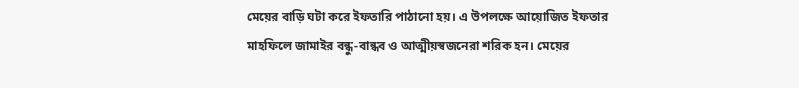মেয়ের বাড়ি ঘটা করে ইফতারি পাঠানো হয়। এ উপলক্ষে আয়োজিত ইফতার মাহফিলে জামাইর বন্ধু-বান্ধব ও আত্মীয়স্বজনেরা শরিক হন। মেয়ের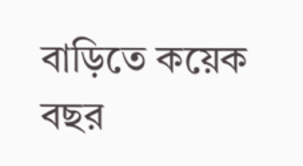বাড়িতে কয়েক বছর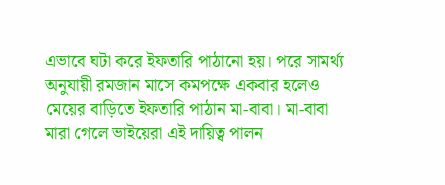এভাবে ঘটা করে ইফতারি পাঠানো হয়। পরে সামর্থ্য অনুযায়ী রমজান মাসে কমপক্ষে একবার হলেও মেয়ের বাড়িতে ইফতারি পাঠান মা-বাবা। মা-বাবা মারা গেলে ভাইয়েরা এই দায়িত্ব পালন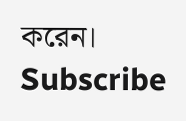করেন।
Subscribe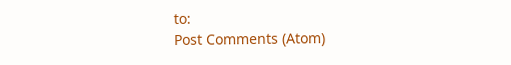to:
Post Comments (Atom)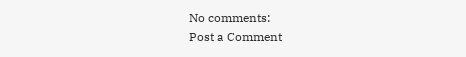No comments:
Post a Comment